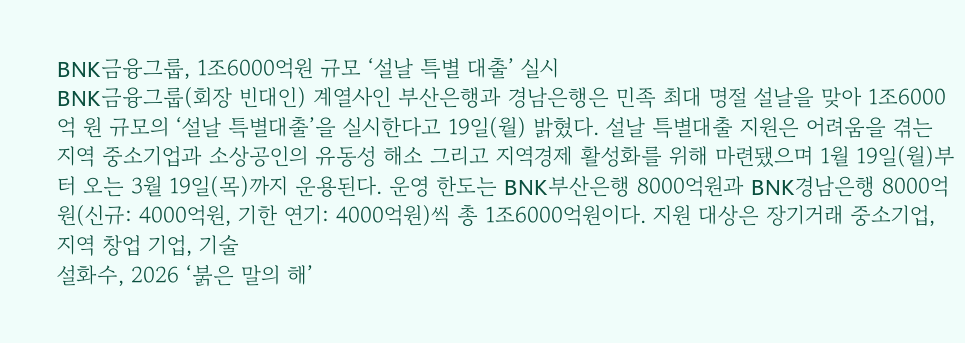BNK금융그룹, 1조6000억원 규모 ‘설날 특별 대출’ 실시
BNK금융그룹(회장 빈대인) 계열사인 부산은행과 경남은행은 민족 최대 명절 설날을 맞아 1조6000억 원 규모의 ‘설날 특별대출’을 실시한다고 19일(월) 밝혔다. 설날 특별대출 지원은 어려움을 겪는 지역 중소기업과 소상공인의 유동성 해소 그리고 지역경제 활성화를 위해 마련됐으며 1월 19일(월)부터 오는 3월 19일(목)까지 운용된다. 운영 한도는 BNK부산은행 8000억원과 BNK경남은행 8000억원(신규: 4000억원, 기한 연기: 4000억원)씩 총 1조6000억원이다. 지원 대상은 장기거래 중소기업, 지역 창업 기업, 기술
설화수, 2026 ‘붉은 말의 해’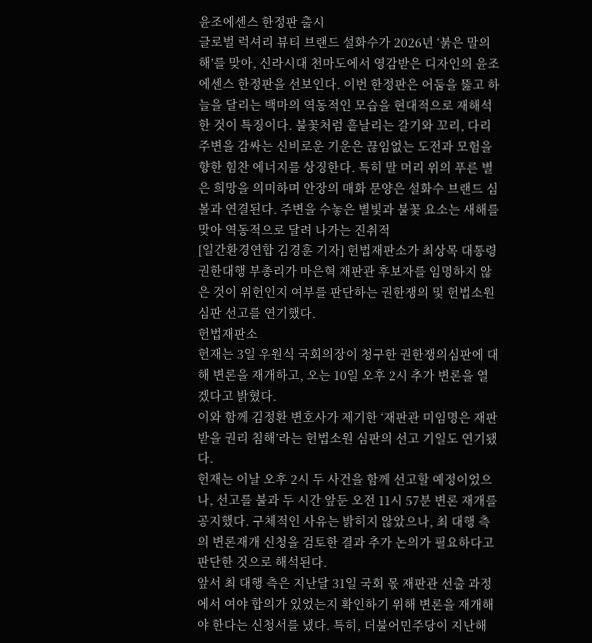윤조에센스 한정판 출시
글로벌 럭셔리 뷰티 브랜드 설화수가 2026년 ‘붉은 말의 해’를 맞아, 신라시대 천마도에서 영감받은 디자인의 윤조에센스 한정판을 선보인다. 이번 한정판은 어둠을 뚫고 하늘을 달리는 백마의 역동적인 모습을 현대적으로 재해석한 것이 특징이다. 불꽃처럼 흩날리는 갈기와 꼬리, 다리 주변을 감싸는 신비로운 기운은 끊임없는 도전과 모험을 향한 힘찬 에너지를 상징한다. 특히 말 머리 위의 푸른 별은 희망을 의미하며 안장의 매화 문양은 설화수 브랜드 심볼과 연결된다. 주변을 수놓은 별빛과 불꽃 요소는 새해를 맞아 역동적으로 달려 나가는 진취적
[일간환경연합 김경훈 기자] 헌법재판소가 최상목 대통령 권한대행 부총리가 마은혁 재판관 후보자를 임명하지 않은 것이 위헌인지 여부를 판단하는 권한쟁의 및 헌법소원 심판 선고를 연기했다.
헌법재판소
헌재는 3일 우원식 국회의장이 청구한 권한쟁의심판에 대해 변론을 재개하고, 오는 10일 오후 2시 추가 변론을 열겠다고 밝혔다.
이와 함께 김정환 변호사가 제기한 ‘재판관 미임명은 재판받을 권리 침해’라는 헌법소원 심판의 선고 기일도 연기됐다.
헌재는 이날 오후 2시 두 사건을 함께 선고할 예정이었으나, 선고를 불과 두 시간 앞둔 오전 11시 57분 변론 재개를 공지했다. 구체적인 사유는 밝히지 않았으나, 최 대행 측의 변론재개 신청을 검토한 결과 추가 논의가 필요하다고 판단한 것으로 해석된다.
앞서 최 대행 측은 지난달 31일 국회 몫 재판관 선출 과정에서 여야 합의가 있었는지 확인하기 위해 변론을 재개해야 한다는 신청서를 냈다. 특히, 더불어민주당이 지난해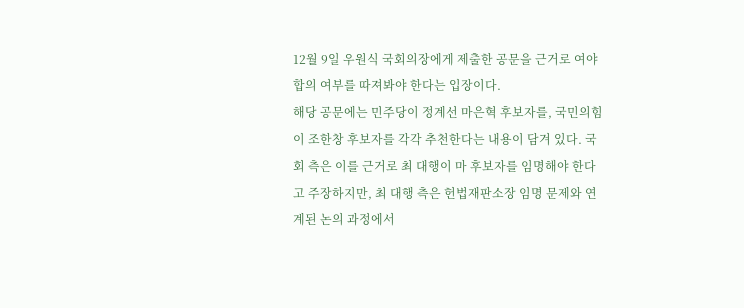12월 9일 우원식 국회의장에게 제출한 공문을 근거로 여야 합의 여부를 따져봐야 한다는 입장이다.
해당 공문에는 민주당이 정계선 마은혁 후보자를, 국민의힘이 조한창 후보자를 각각 추천한다는 내용이 담겨 있다. 국회 측은 이를 근거로 최 대행이 마 후보자를 임명해야 한다고 주장하지만, 최 대행 측은 헌법재판소장 임명 문제와 연계된 논의 과정에서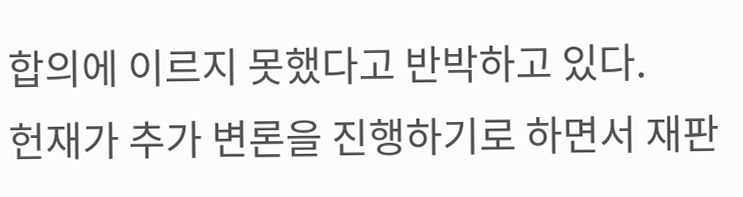합의에 이르지 못했다고 반박하고 있다.
헌재가 추가 변론을 진행하기로 하면서 재판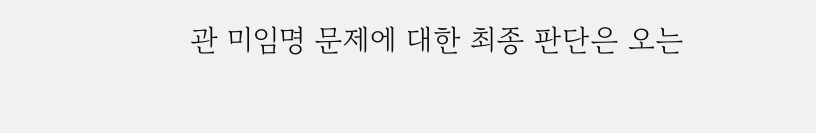관 미임명 문제에 대한 최종 판단은 오는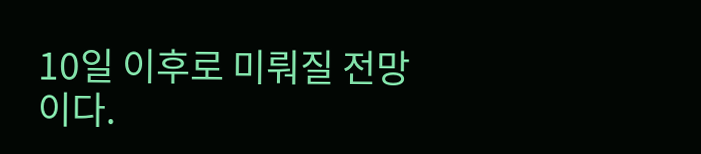10일 이후로 미뤄질 전망이다.